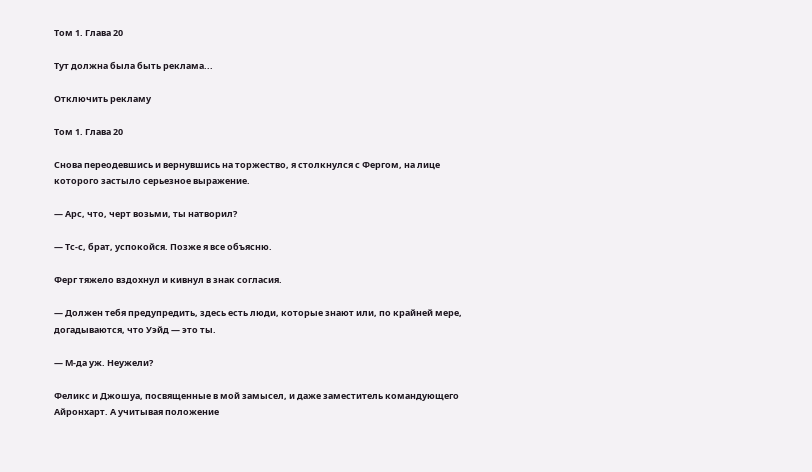Том 1. Глава 20

Тут должна была быть реклама...

Отключить рекламу

Том 1. Глава 20

Снова переодевшись и вернувшись на торжество, я столкнулся с Фергом, на лице которого застыло серьезное выражение.

— Арс, что, черт возьми, ты натворил?

— Тс-с, брат, успокойся. Позже я все объясню.

Ферг тяжело вздохнул и кивнул в знак согласия.

— Должен тебя предупредить, здесь есть люди, которые знают или, по крайней мере, догадываются, что Уэйд — это ты.

— М-да уж. Неужели?

Феликс и Джошуа, посвященные в мой замысел, и даже заместитель командующего Айронхарт. А учитывая положение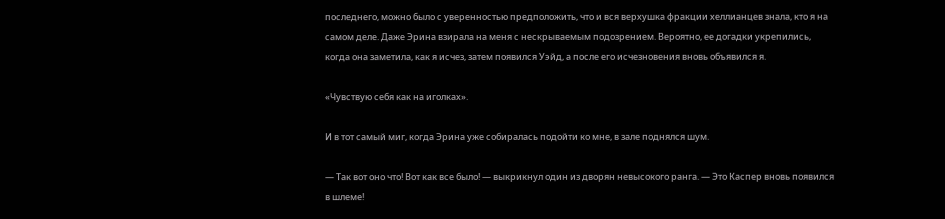последнего, можно было с уверенностью предположить, что и вся верхушка фракции хеллианцев знала, кто я на самом деле. Даже Эрина взирала на меня с нескрываемым подозрением. Вероятно, ее догадки укрепились, когда она заметила, как я исчез, затем появился Уэйд, а после его исчезновения вновь объявился я.

«Чувствую себя как на иголках».

И в тот самый миг, когда Эрина уже собиралась подойти ко мне, в зале поднялся шум.

— Так вот оно что! Вот как все было! — выкрикнул один из дворян невысокого ранга. — Это Каспер вновь появился в шлеме!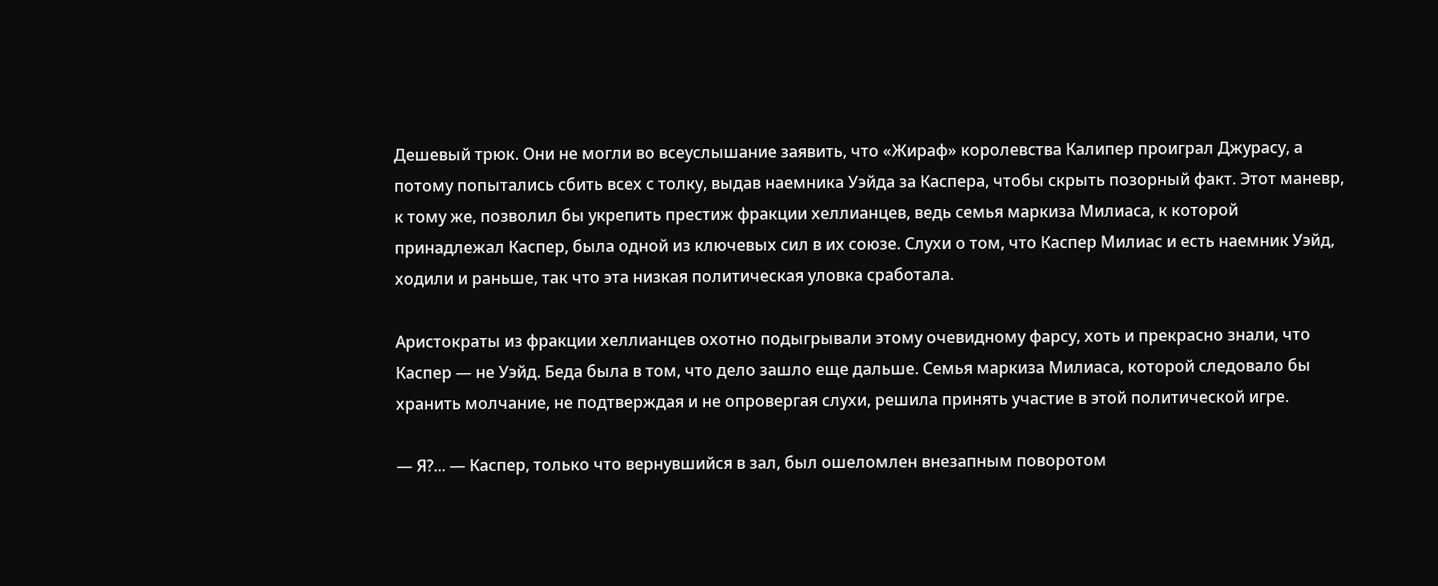Дешевый трюк. Они не могли во всеуслышание заявить, что «Жираф» королевства Калипер проиграл Джурасу, а потому попытались сбить всех с толку, выдав наемника Уэйда за Каспера, чтобы скрыть позорный факт. Этот маневр, к тому же, позволил бы укрепить престиж фракции хеллианцев, ведь семья маркиза Милиаса, к которой принадлежал Каспер, была одной из ключевых сил в их союзе. Слухи о том, что Каспер Милиас и есть наемник Уэйд, ходили и раньше, так что эта низкая политическая уловка сработала.

Аристократы из фракции хеллианцев охотно подыгрывали этому очевидному фарсу, хоть и прекрасно знали, что Каспер — не Уэйд. Беда была в том, что дело зашло еще дальше. Семья маркиза Милиаса, которой следовало бы хранить молчание, не подтверждая и не опровергая слухи, решила принять участие в этой политической игре.

— Я?... — Каспер, только что вернувшийся в зал, был ошеломлен внезапным поворотом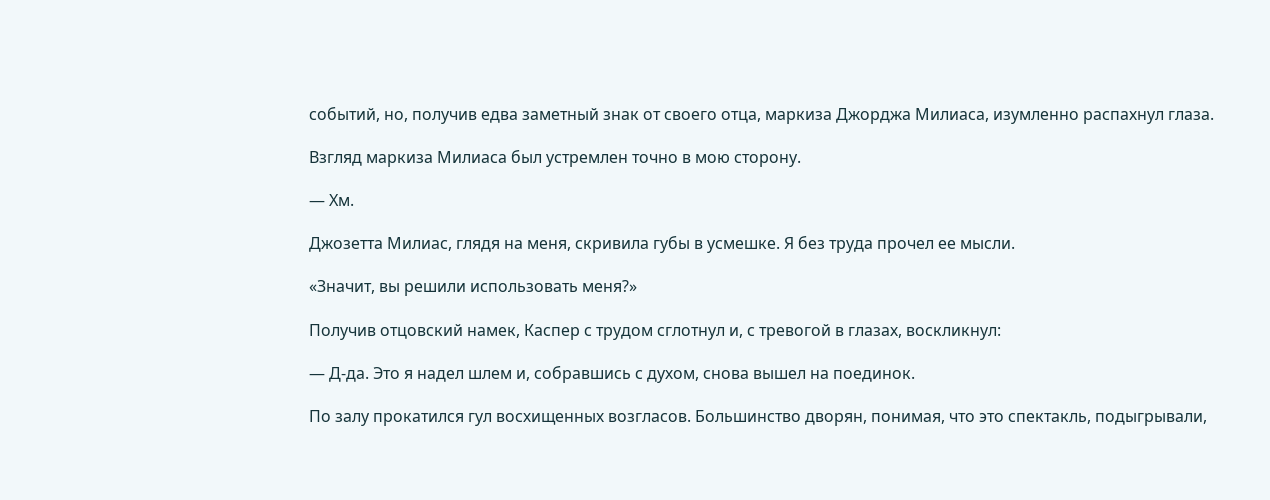событий, но, получив едва заметный знак от своего отца, маркиза Джорджа Милиаса, изумленно распахнул глаза.

Взгляд маркиза Милиаса был устремлен точно в мою сторону.

— Хм.

Джозетта Милиас, глядя на меня, скривила губы в усмешке. Я без труда прочел ее мысли.

«Значит, вы решили использовать меня?»

Получив отцовский намек, Каспер с трудом сглотнул и, с тревогой в глазах, воскликнул:

— Д-да. Это я надел шлем и, собравшись с духом, снова вышел на поединок.

По залу прокатился гул восхищенных возгласов. Большинство дворян, понимая, что это спектакль, подыгрывали,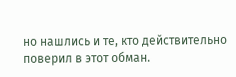но нашлись и те, кто действительно поверил в этот обман.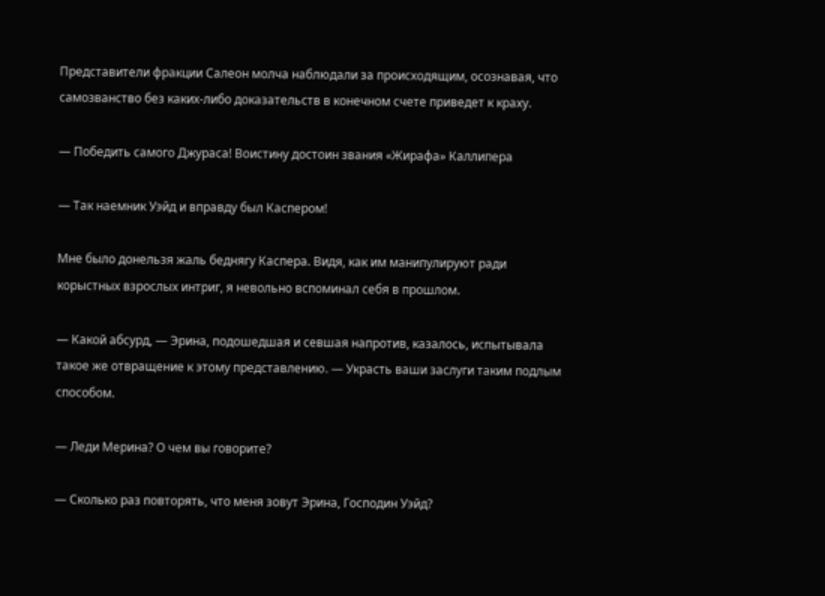Представители фракции Салеон молча наблюдали за происходящим, осознавая, что самозванство без каких-либо доказательств в конечном счете приведет к краху.

— Победить самого Джураса! Воистину достоин звания «Жирафа» Каллипера

— Так наемник Уэйд и вправду был Каспером!

Мне было донельзя жаль беднягу Каспера. Видя, как им манипулируют ради корыстных взрослых интриг, я невольно вспоминал себя в прошлом.

— Какой абсурд, — Эрина, подошедшая и севшая напротив, казалось, испытывала такое же отвращение к этому представлению. — Украсть ваши заслуги таким подлым способом.

— Леди Мерина? О чем вы говорите?

— Сколько раз повторять, что меня зовут Эрина, Господин Уэйд?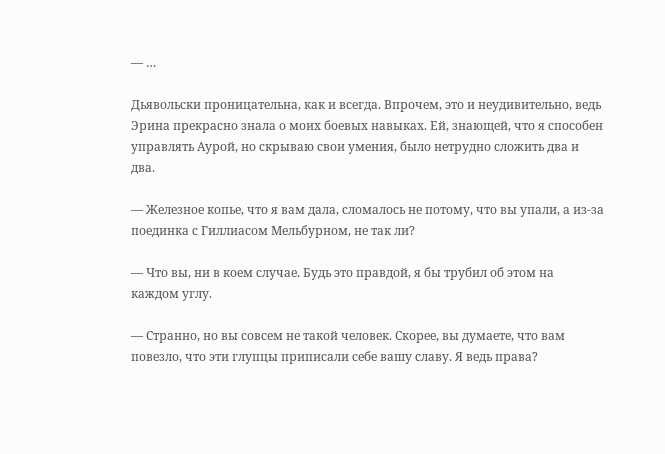— …

Дьявольски проницательна, как и всегда. Впрочем, это и неудивительно, ведь Эрина прекрасно знала о моих боевых навыках. Ей, знающей, что я способен управлять Аурой, но скрываю свои умения, было нетрудно сложить два и два.

— Железное копье, что я вам дала, сломалось не потому, что вы упали, а из-за поединка с Гиллиасом Мельбурном, не так ли?

— Что вы, ни в коем случае. Будь это правдой, я бы трубил об этом на каждом углу.

— Странно, но вы совсем не такой человек. Скорее, вы думаете, что вам повезло, что эти глупцы приписали себе вашу славу. Я ведь права?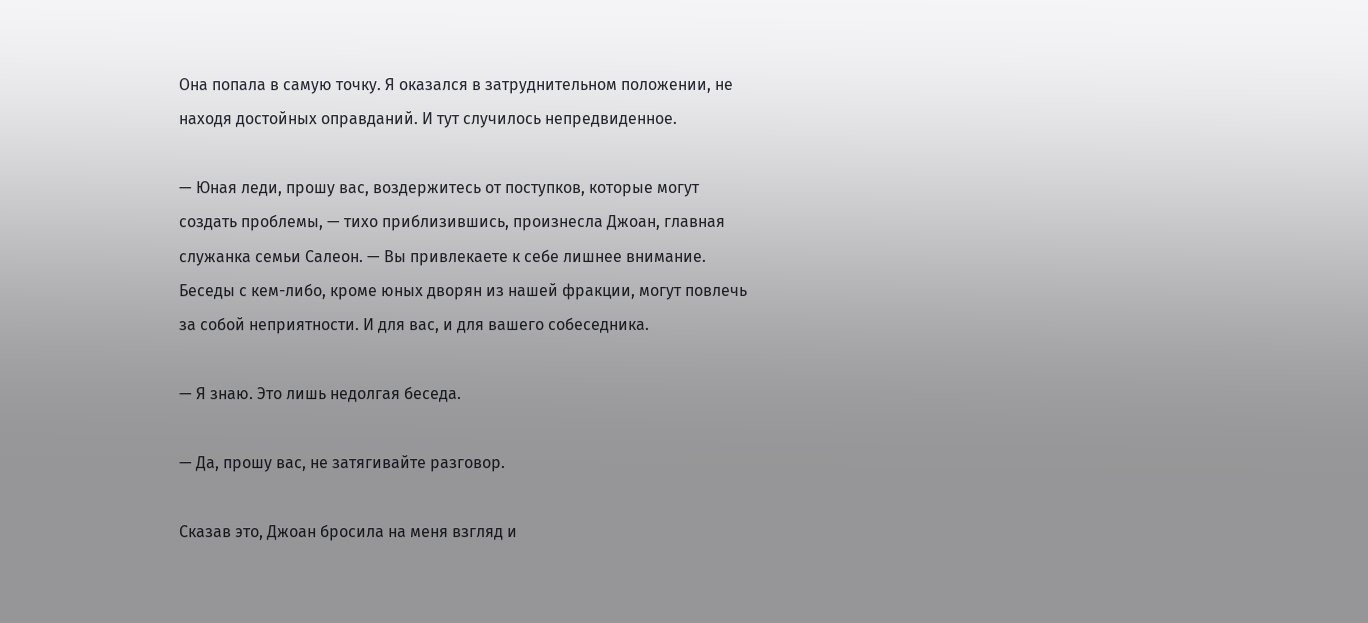Она попала в самую точку. Я оказался в затруднительном положении, не находя достойных оправданий. И тут случилось непредвиденное.

— Юная леди, прошу вас, воздержитесь от поступков, которые могут создать проблемы, — тихо приблизившись, произнесла Джоан, главная служанка семьи Салеон. — Вы привлекаете к себе лишнее внимание. Беседы с кем-либо, кроме юных дворян из нашей фракции, могут повлечь за собой неприятности. И для вас, и для вашего собеседника.

— Я знаю. Это лишь недолгая беседа.

— Да, прошу вас, не затягивайте разговор.

Сказав это, Джоан бросила на меня взгляд и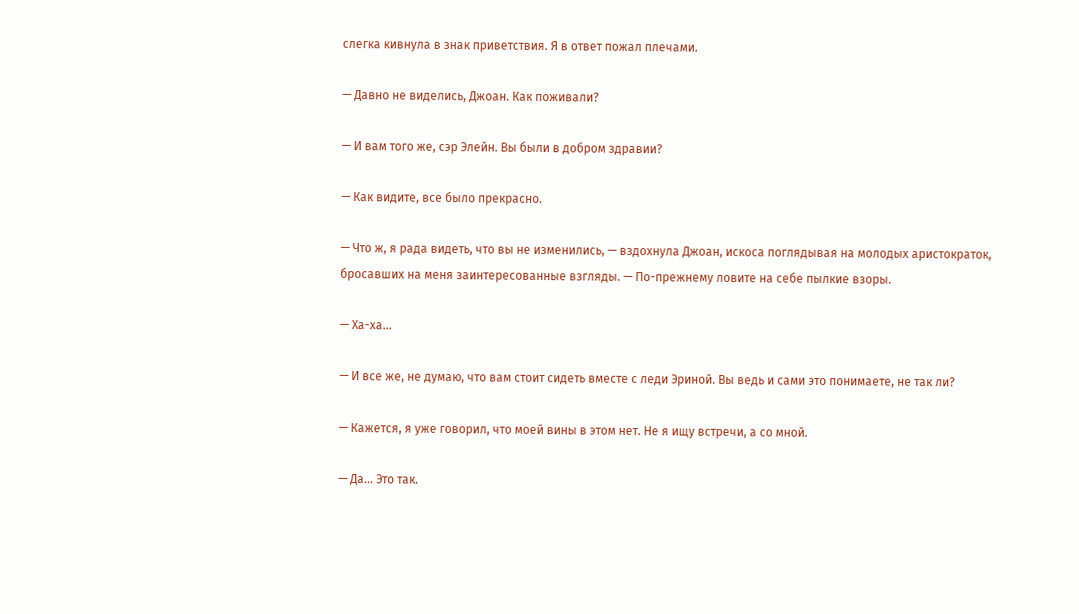слегка кивнула в знак приветствия. Я в ответ пожал плечами.

— Давно не виделись, Джоан. Как поживали?

— И вам того же, сэр Элейн. Вы были в добром здравии?

— Как видите, все было прекрасно.

— Что ж, я рада видеть, что вы не изменились, — вздохнула Джоан, искоса поглядывая на молодых аристократок, бросавших на меня заинтересованные взгляды. — По-прежнему ловите на себе пылкие взоры.

— Ха-ха…

— И все же, не думаю, что вам стоит сидеть вместе с леди Эриной. Вы ведь и сами это понимаете, не так ли?

— Кажется, я уже говорил, что моей вины в этом нет. Не я ищу встречи, а со мной.

— Да… Это так.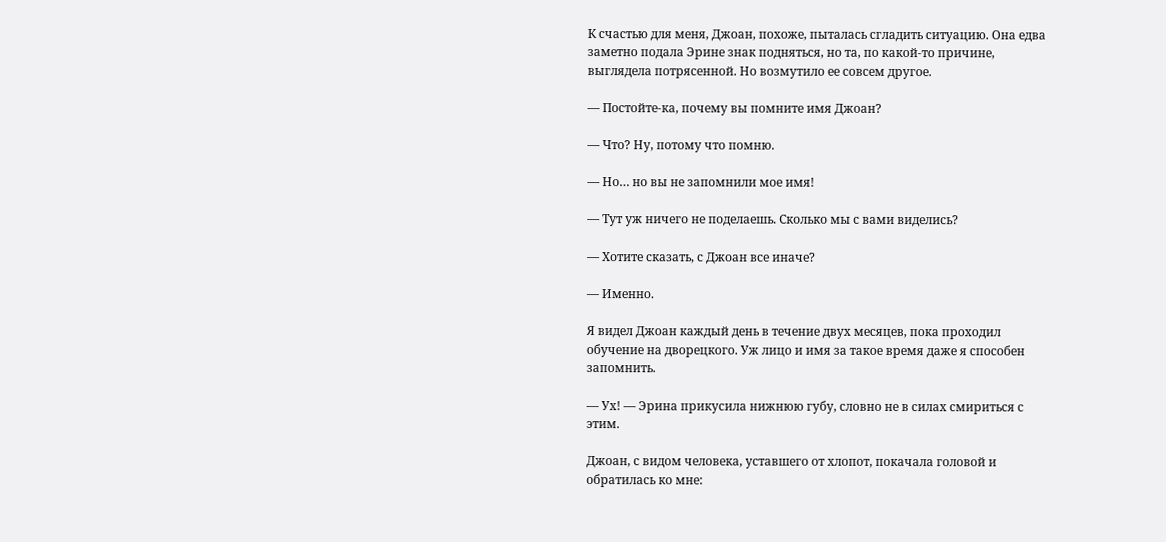К счастью для меня, Джоан, похоже, пыталась сгладить ситуацию. Она едва заметно подала Эрине знак подняться, но та, по какой-то причине, выглядела потрясенной. Но возмутило ее совсем другое.

— Постойте-ка, почему вы помните имя Джоан?

— Что? Ну, потому что помню.

— Но… но вы не запомнили мое имя!

— Тут уж ничего не поделаешь. Сколько мы с вами виделись?

— Хотите сказать, с Джоан все иначе?

— Именно.

Я видел Джоан каждый день в течение двух месяцев, пока проходил обучение на дворецкого. Уж лицо и имя за такое время даже я способен запомнить.

— Ух! — Эрина прикусила нижнюю губу, словно не в силах смириться с этим.

Джоан, с видом человека, уставшего от хлопот, покачала головой и обратилась ко мне: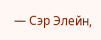— Сэр Элейн,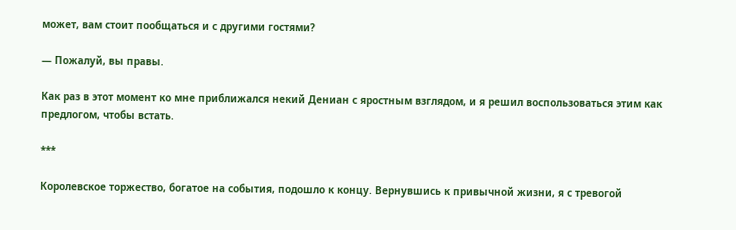может, вам стоит пообщаться и с другими гостями?

— Пожалуй, вы правы.

Как раз в этот момент ко мне приближался некий Дениан с яростным взглядом, и я решил воспользоваться этим как предлогом, чтобы встать.

***

Королевское торжество, богатое на события, подошло к концу. Вернувшись к привычной жизни, я с тревогой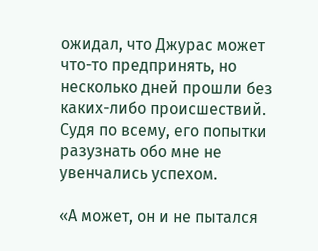ожидал, что Джурас может что-то предпринять, но несколько дней прошли без каких-либо происшествий. Судя по всему, его попытки разузнать обо мне не увенчались успехом.

«А может, он и не пытался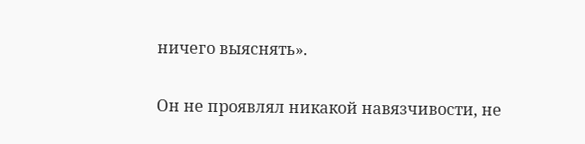ничего выяснять».

Он не проявлял никакой навязчивости, не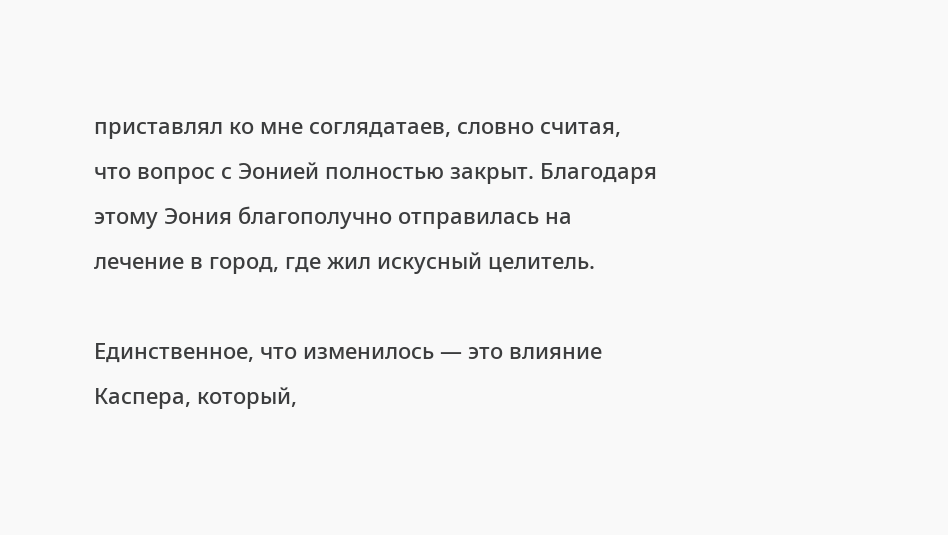приставлял ко мне соглядатаев, словно считая, что вопрос с Эонией полностью закрыт. Благодаря этому Эония благополучно отправилась на лечение в город, где жил искусный целитель.

Единственное, что изменилось — это влияние Каспера, который,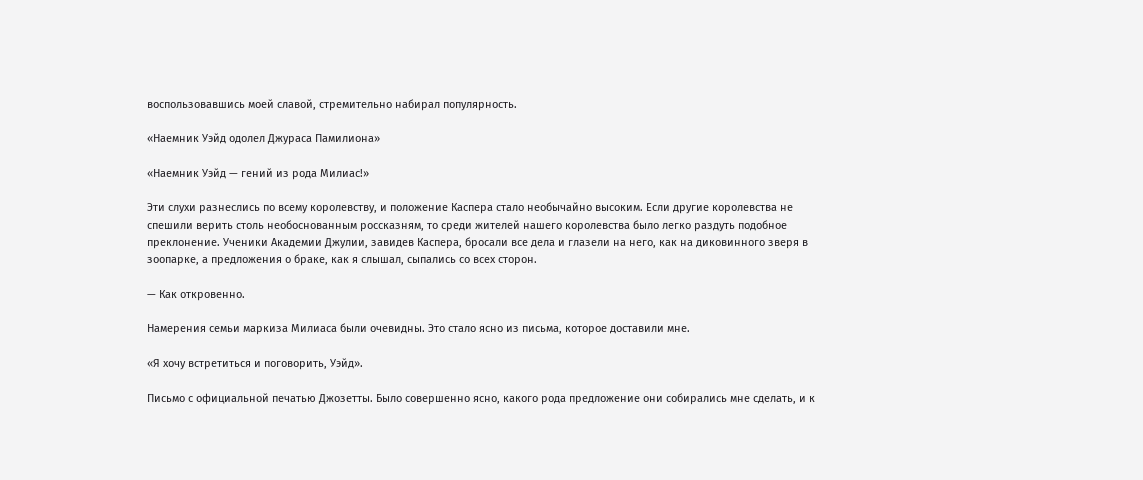воспользовавшись моей славой, стремительно набирал популярность.

«Наемник Уэйд одолел Джураса Памилиона»

«Наемник Уэйд — гений из рода Милиас!»

Эти слухи разнеслись по всему королевству, и положение Каспера стало необычайно высоким. Если другие королевства не спешили верить столь необоснованным россказням, то среди жителей нашего королевства было легко раздуть подобное преклонение. Ученики Академии Джулии, завидев Каспера, бросали все дела и глазели на него, как на диковинного зверя в зоопарке, а предложения о браке, как я слышал, сыпались со всех сторон.

— Как откровенно.

Намерения семьи маркиза Милиаса были очевидны. Это стало ясно из письма, которое доставили мне.

«Я хочу встретиться и поговорить, Уэйд».

Письмо с официальной печатью Джозетты. Было совершенно ясно, какого рода предложение они собирались мне сделать, и к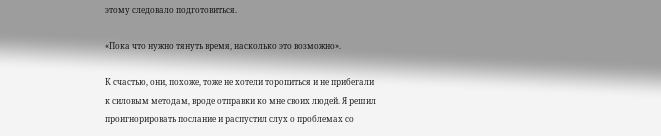этому следовало подготовиться.

«Пока что нужно тянуть время, насколько это возможно».

К счастью, они, похоже, тоже не хотели торопиться и не прибегали к силовым методам, вроде отправки ко мне своих людей. Я решил проигнорировать послание и распустил слух о проблемах со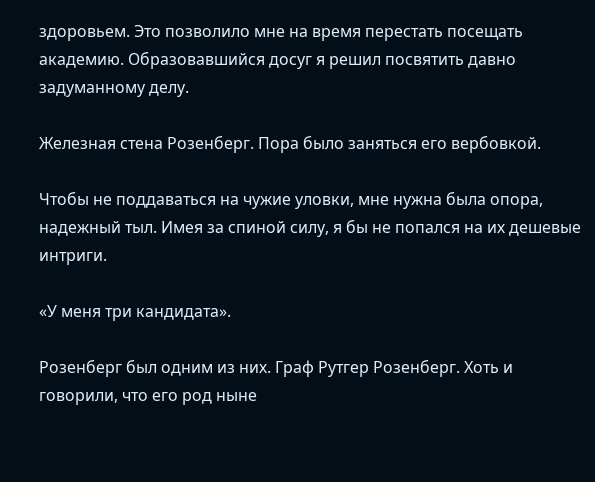здоровьем. Это позволило мне на время перестать посещать академию. Образовавшийся досуг я решил посвятить давно задуманному делу.

Железная стена Розенберг. Пора было заняться его вербовкой.

Чтобы не поддаваться на чужие уловки, мне нужна была опора, надежный тыл. Имея за спиной силу, я бы не попался на их дешевые интриги.

«У меня три кандидата».

Розенберг был одним из них. Граф Рутгер Розенберг. Хоть и говорили, что его род ныне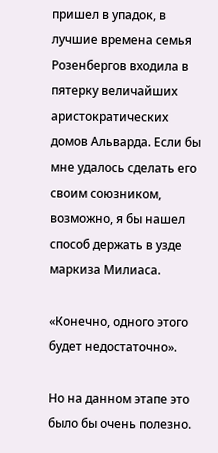пришел в упадок, в лучшие времена семья Розенбергов входила в пятерку величайших аристократических домов Альварда. Если бы мне удалось сделать его своим союзником, возможно, я бы нашел способ держать в узде маркиза Милиаса.

«Конечно, одного этого будет недостаточно».

Но на данном этапе это было бы очень полезно.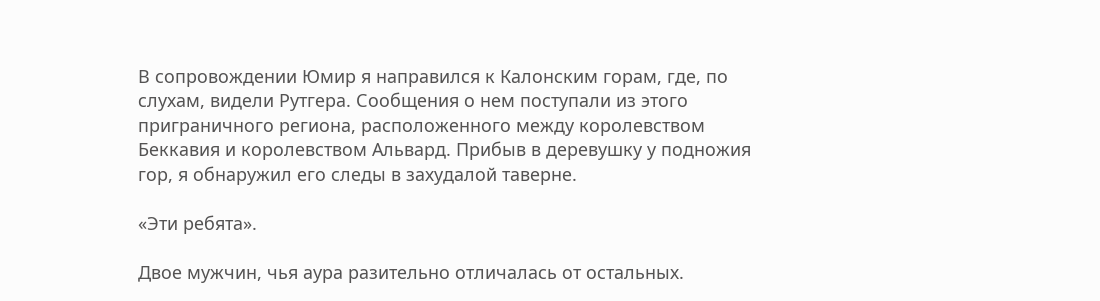В сопровождении Юмир я направился к Калонским горам, где, по слухам, видели Рутгера. Сообщения о нем поступали из этого приграничного региона, расположенного между королевством Беккавия и королевством Альвард. Прибыв в деревушку у подножия гор, я обнаружил его следы в захудалой таверне.

«Эти ребята».

Двое мужчин, чья аура разительно отличалась от остальных.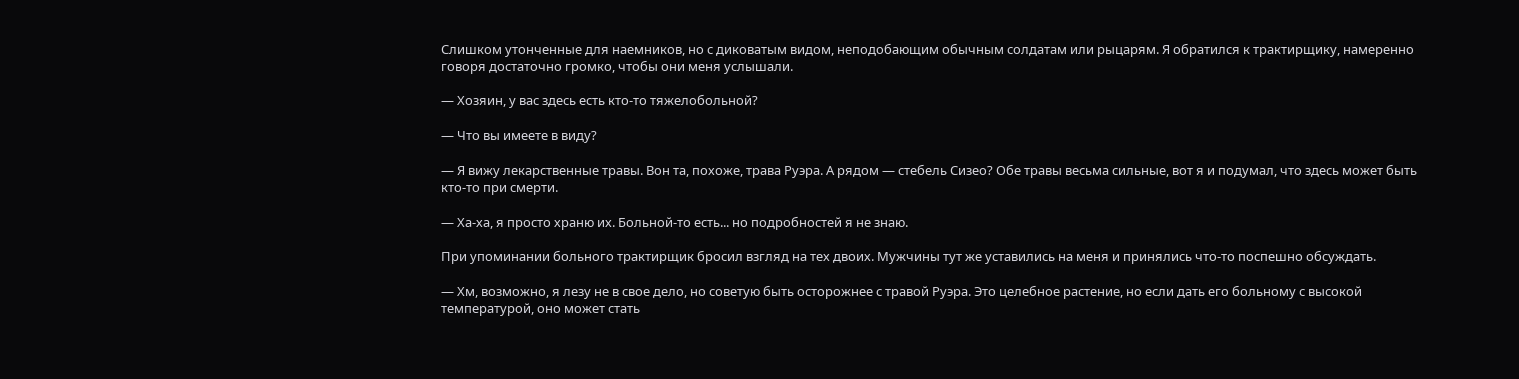Слишком утонченные для наемников, но с диковатым видом, неподобающим обычным солдатам или рыцарям. Я обратился к трактирщику, намеренно говоря достаточно громко, чтобы они меня услышали.

— Хозяин, у вас здесь есть кто-то тяжелобольной?

— Что вы имеете в виду?

— Я вижу лекарственные травы. Вон та, похоже, трава Руэра. А рядом — стебель Сизео? Обе травы весьма сильные, вот я и подумал, что здесь может быть кто-то при смерти.

— Ха-ха, я просто храню их. Больной-то есть... но подробностей я не знаю.

При упоминании больного трактирщик бросил взгляд на тех двоих. Мужчины тут же уставились на меня и принялись что-то поспешно обсуждать.

— Хм, возможно, я лезу не в свое дело, но советую быть осторожнее с травой Руэра. Это целебное растение, но если дать его больному с высокой температурой, оно может стать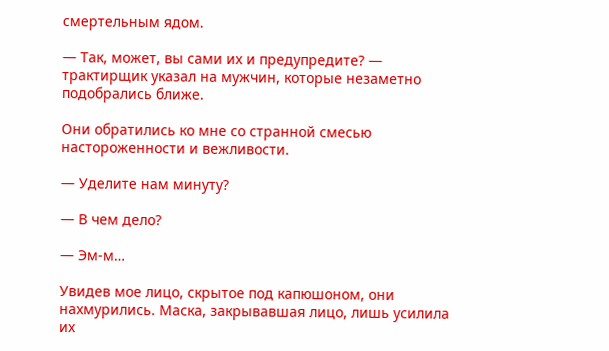смертельным ядом.

— Так, может, вы сами их и предупредите? — трактирщик указал на мужчин, которые незаметно подобрались ближе.

Они обратились ко мне со странной смесью настороженности и вежливости.

— Уделите нам минуту?

— В чем дело?

— Эм-м…

Увидев мое лицо, скрытое под капюшоном, они нахмурились. Маска, закрывавшая лицо, лишь усилила их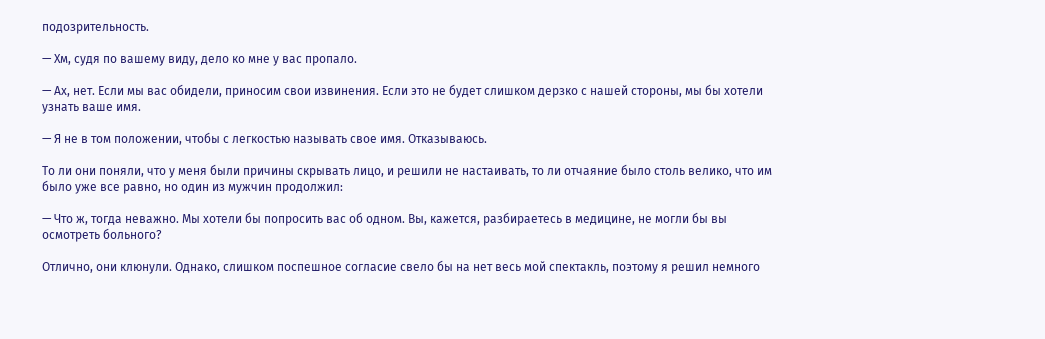подозрительность.

— Хм, судя по вашему виду, дело ко мне у вас пропало.

— Ах, нет. Если мы вас обидели, приносим свои извинения. Если это не будет слишком дерзко с нашей стороны, мы бы хотели узнать ваше имя.

— Я не в том положении, чтобы с легкостью называть свое имя. Отказываюсь.

То ли они поняли, что у меня были причины скрывать лицо, и решили не настаивать, то ли отчаяние было столь велико, что им было уже все равно, но один из мужчин продолжил:

— Что ж, тогда неважно. Мы хотели бы попросить вас об одном. Вы, кажется, разбираетесь в медицине, не могли бы вы осмотреть больного?

Отлично, они клюнули. Однако, слишком поспешное согласие свело бы на нет весь мой спектакль, поэтому я решил немного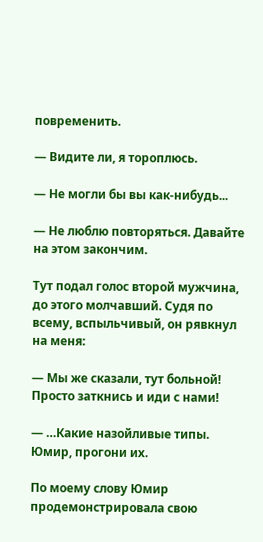повременить.

— Видите ли, я тороплюсь.

— Не могли бы вы как-нибудь...

— Не люблю повторяться. Давайте на этом закончим.

Тут подал голос второй мужчина, до этого молчавший. Судя по всему, вспыльчивый, он рявкнул на меня:

— Мы же сказали, тут больной! Просто заткнись и иди с нами!

— …Какие назойливые типы. Юмир, прогони их.

По моему слову Юмир продемонстрировала свою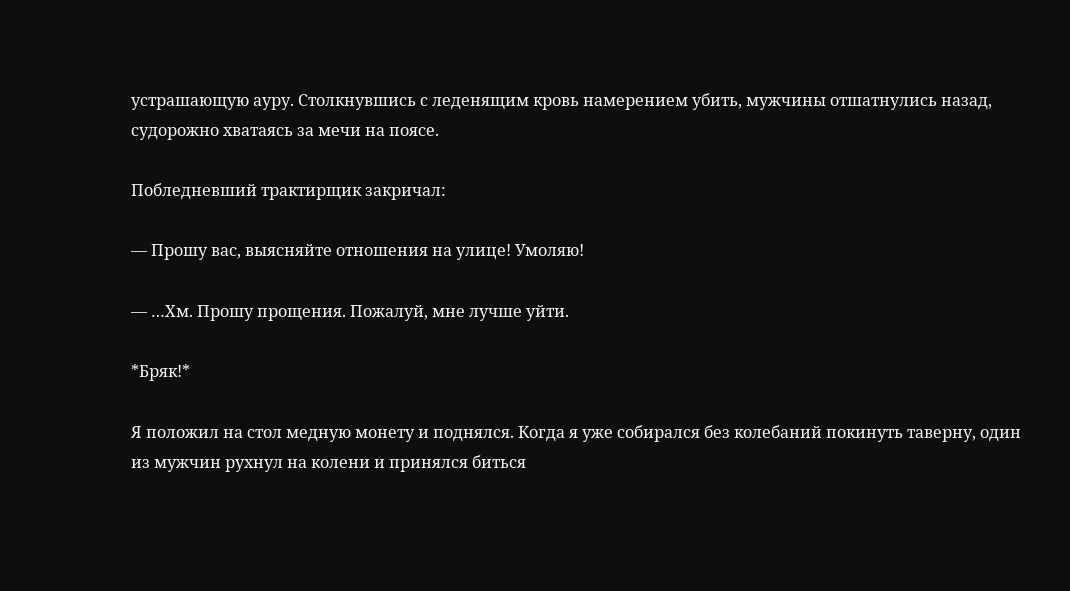устрашающую ауру. Столкнувшись с леденящим кровь намерением убить, мужчины отшатнулись назад, судорожно хватаясь за мечи на поясе.

Побледневший трактирщик закричал:

— Прошу вас, выясняйте отношения на улице! Умоляю!

— …Хм. Прошу прощения. Пожалуй, мне лучше уйти.

*Бряк!*

Я положил на стол медную монету и поднялся. Когда я уже собирался без колебаний покинуть таверну, один из мужчин рухнул на колени и принялся биться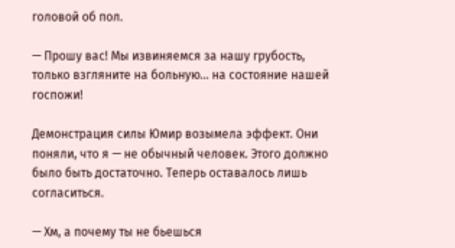головой об пол.

— Прошу вас! Мы извиняемся за нашу грубость, только взгляните на больную… на состояние нашей госпожи!

Демонстрация силы Юмир возымела эффект. Они поняли, что я — не обычный человек. Этого должно было быть достаточно. Теперь оставалось лишь согласиться.

— Хм, а почему ты не бьешься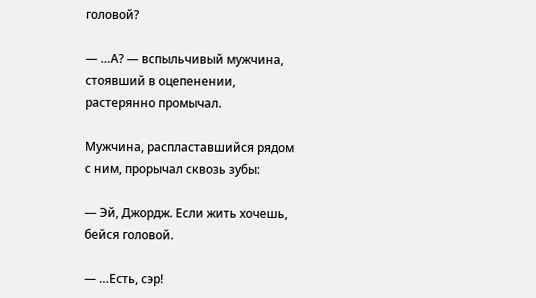головой?

— …А? — вспыльчивый мужчина, стоявший в оцепенении, растерянно промычал.

Мужчина, распластавшийся рядом с ним, прорычал сквозь зубы:

— Эй, Джордж. Если жить хочешь, бейся головой.

— …Есть, сэр!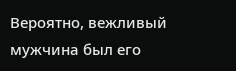Вероятно, вежливый мужчина был его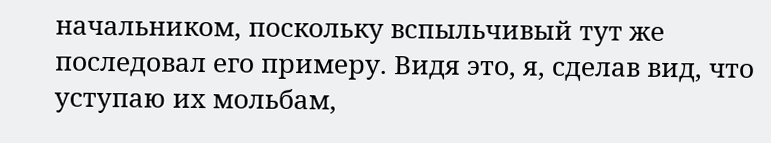начальником, поскольку вспыльчивый тут же последовал его примеру. Видя это, я, сделав вид, что уступаю их мольбам,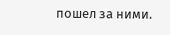пошел за ними.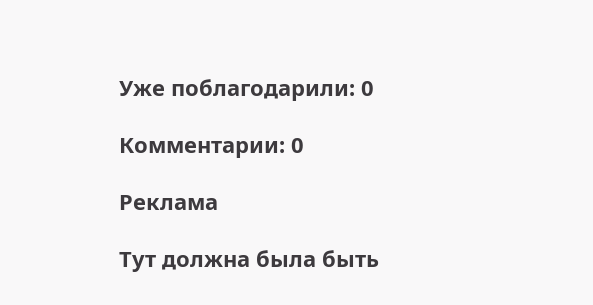Уже поблагодарили: 0

Комментарии: 0

Реклама

Тут должна была быть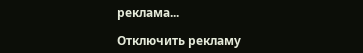реклама...

Отключить рекламу